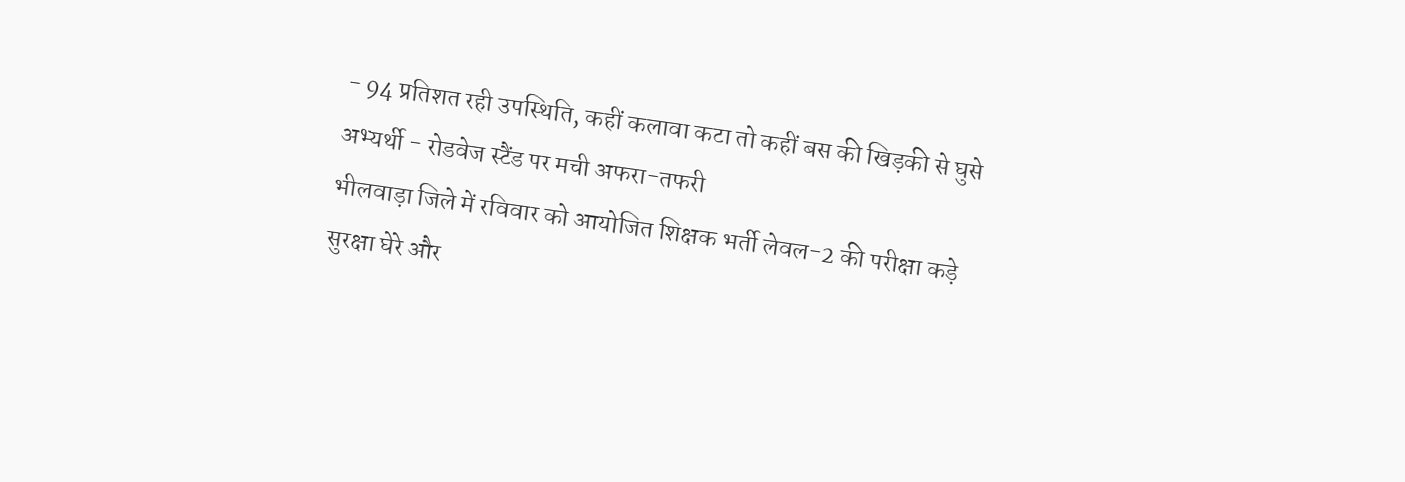- 94 प्रतिशत रही उपस्थिति, कहीं कलावा कटा तो कहीं बस की खिड़की से घुसे अभ्यर्थी - रोडवेज स्टैंड पर मची अफरा-तफरी
भीलवाड़ा जिले में रविवार को आयोजित शिक्षक भर्ती लेवल-2 की परीक्षा कड़े सुरक्षा घेरे और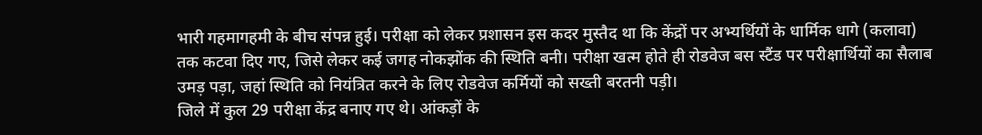भारी गहमागहमी के बीच संपन्न हुई। परीक्षा को लेकर प्रशासन इस कदर मुस्तैद था कि केंद्रों पर अभ्यर्थियों के धार्मिक धागे (कलावा) तक कटवा दिए गए, जिसे लेकर कई जगह नोकझोंक की स्थिति बनी। परीक्षा खत्म होते ही रोडवेज बस स्टैंड पर परीक्षार्थियों का सैलाब उमड़ पड़ा, जहां स्थिति को नियंत्रित करने के लिए रोडवेज कर्मियों को सख्ती बरतनी पड़ी।
जिले में कुल 29 परीक्षा केंद्र बनाए गए थे। आंकड़ों के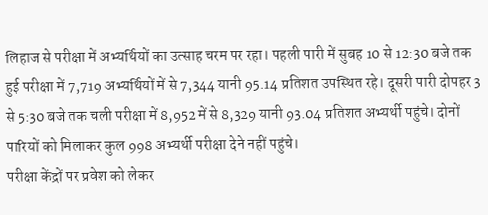लिहाज से परीक्षा में अभ्यर्थियों का उत्साह चरम पर रहा। पहली पारी में सुबह 10 से 12:30 बजे तक हुई परीक्षा में 7,719 अभ्यर्थियों में से 7,344 यानी 95.14 प्रतिशत उपस्थित रहे। दूसरी पारी दोपहर 3 से 5:30 बजे तक चली परीक्षा में 8,952 में से 8,329 यानी 93.04 प्रतिशत अभ्यर्थी पहुंचे। दोनों पारियों को मिलाकर कुल 998 अभ्यर्थी परीक्षा देने नहीं पहुंचे।
परीक्षा केंद्रों पर प्रवेश को लेकर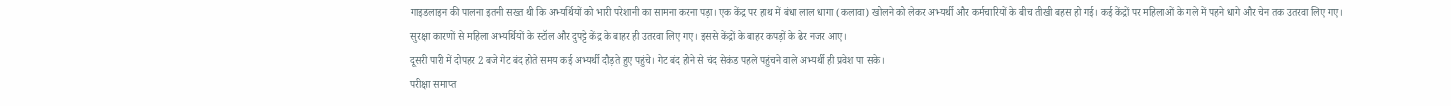गाइडलाइन की पालना इतनी सख्त थी कि अभ्यर्थियों को भारी परेशानी का सामना करना पड़ा। एक केंद्र पर हाथ में बंधा लाल धागा (कलावा) खोलने को लेकर अभ्यर्थी और कर्मचारियों के बीच तीखी बहस हो गई। कई केंद्रों पर महिलाओं के गले में पहने धागे और चेन तक उतरवा लिए गए।
सुरक्षा कारणों से महिला अभ्यर्थियों के स्टॉल और दुपट्टे केंद्र के बाहर ही उतरवा लिए गए। इससे केंद्रों के बाहर कपड़ों के ढेर नजर आए।
दूसरी पारी में दोपहर 2 बजे गेट बंद होते समय कई अभ्यर्थी दौड़ते हुए पहुंचे। गेट बंद होने से चंद सेकंड पहले पहुंचने वाले अभ्यर्थी ही प्रवेश पा सके।
परीक्षा समाप्त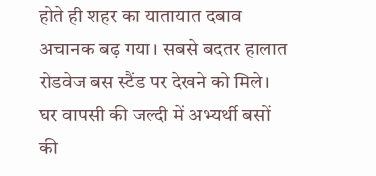होते ही शहर का यातायात दबाव अचानक बढ़ गया। सबसे बदतर हालात रोडवेज बस स्टैंड पर देखने को मिले। घर वापसी की जल्दी में अभ्यर्थी बसों की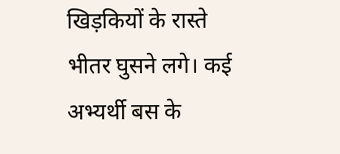खिड़कियों के रास्ते भीतर घुसने लगे। कई अभ्यर्थी बस के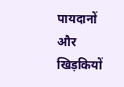पायदानों और खिड़कियों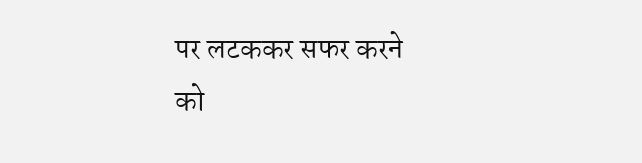पर लटककर सफर करने को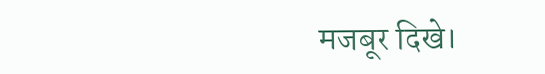मजबूर दिखे।